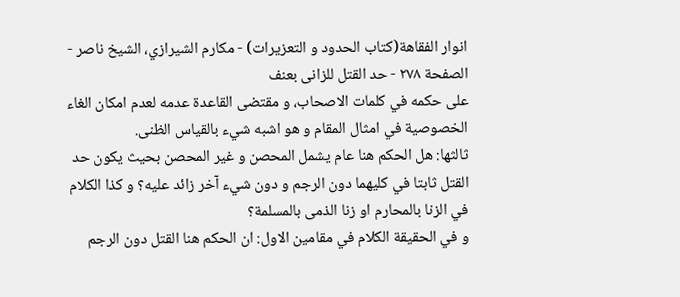انوار الفقاهة(كتاب الحدود و التعزيرات) - مكارم الشيرازي، الشيخ ناصر - الصفحة ٢٧٨ - حد القتل للزانى بعنف
على حكمه في كلمات الاصحاب، و مقتضى القاعدة عدمه لعدم امكان الغاء الخصوصية في امثال المقام و هو اشبه شيء بالقياس الظنى.
ثالثها: هل الحكم هنا عام يشمل المحصن و غير المحصن بحيث يكون حد القتل ثابتا في كليهما دون الرجم و دون شيء آخر زائد عليه؟ و كذا الكلام في الزنا بالمحارم او زنا الذمى بالمسلمة؟
و في الحقيقة الكلام في مقامين الاول: ان الحكم هنا القتل دون الرجم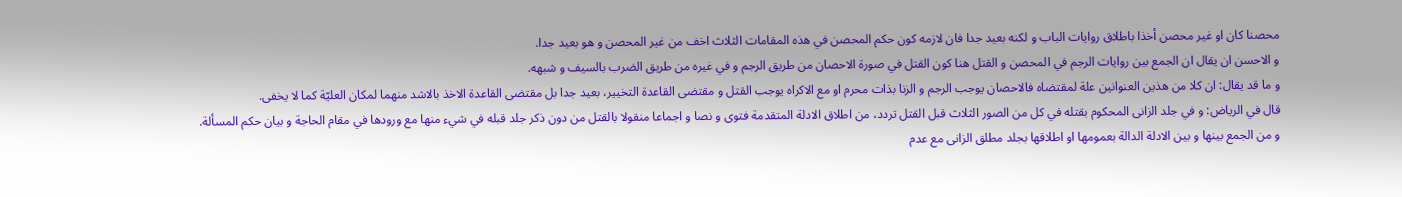محصنا كان او غير محصن أخذا باطلاق روايات الباب و لكنه بعيد جدا فان لازمه كون حكم المحصن في هذه المقامات الثلاث اخف من غير المحصن و هو بعيد جدا.
و الاحسن ان يقال ان الجمع بين روايات الرجم في المحصن و القتل هنا كون القتل في صورة الاحصان من طريق الرجم و في غيره من طريق الضرب بالسيف و شبهه.
و ما قد يقال: ان كلا من هذين العنوانين علة لمقتضاه فالاحصان يوجب الرجم و الزنا بذات محرم او مع الاكراه يوجب القتل و مقتضى القاعدة التخيير، بعيد جدا بل مقتضى القاعدة الاخذ بالاشد منهما لمكان العليّة كما لا يخفى.
قال في الرياض: و في جلد الزانى المحكوم بقتله في كل من الصور الثلاث قبل القتل تردد، من اطلاق الادلة المتقدمة فتوى و نصا و اجماعا منقولا بالقتل من دون ذكر جلد قبله في شيء منها مع ورودها في مقام الحاجة و بيان حكم المسألة.
و من الجمع بينها و بين الادلة الدالة بعمومها او اطلاقها بجلد مطلق الزانى مع عدم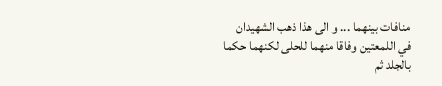منافات بينهما ... و الى هذا ذهب الشهيدان في اللمعتين وفاقا منهما للحلى لكنهما حكما بالجلد ثم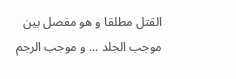القتل مطلقا و هو مفصل بين موجب الجلد ... و موجب الرجم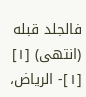فالجلد قبله (انتهى) [١]
[١]- الرياض،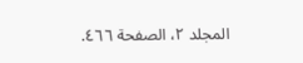المجلد ٢، الصفحة ٤٦٦.